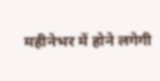महीनेभर में होने लगेगी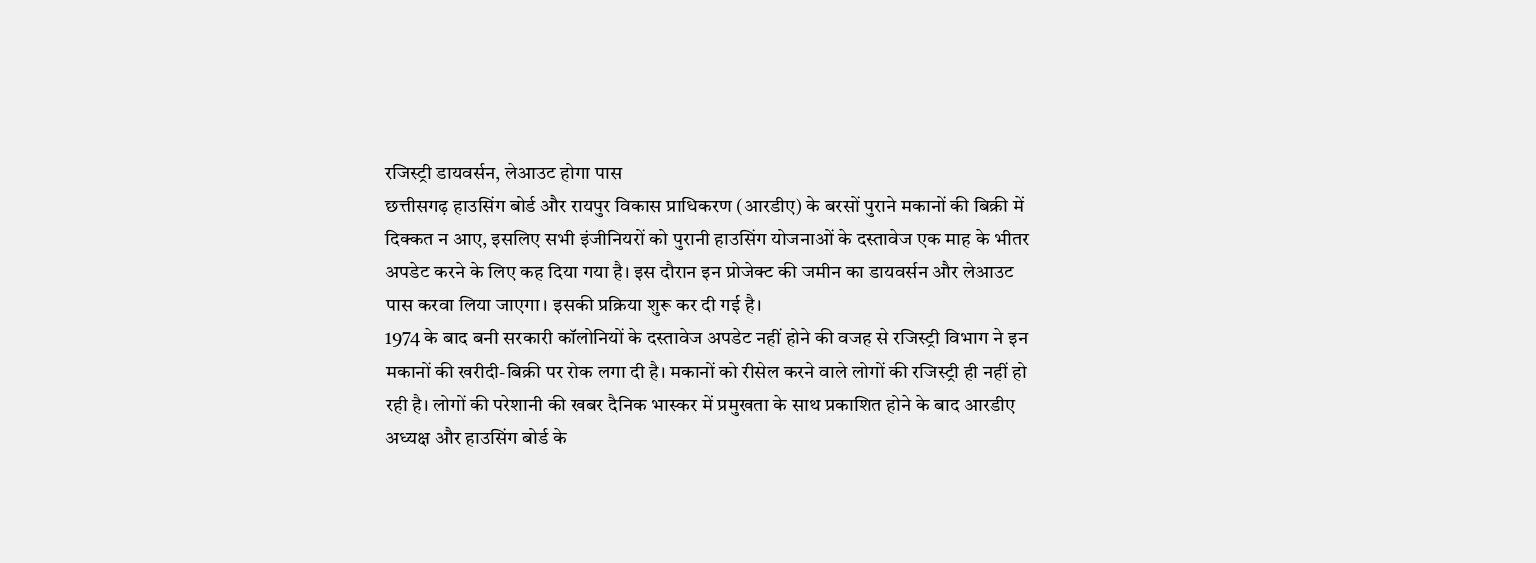रजिस्ट्री डायवर्सन, लेआउट होगा पास
छत्तीसगढ़ हाउसिंग बोर्ड और रायपुर विकास प्राधिकरण (आरडीए) के बरसों पुराने मकानों की बिक्री में दिक्कत न आए, इसलिए सभी इंजीनियरों को पुरानी हाउसिंग योजनाओं के दस्तावेज एक माह के भीतर अपडेट करने के लिए कह दिया गया है। इस दौरान इन प्रोजेक्ट की जमीन का डायवर्सन और लेआउट पास करवा लिया जाएगा। इसकी प्रक्रिया शुरू कर दी गई है।
1974 के बाद बनी सरकारी कॉलोनियों के दस्तावेज अपडेट नहीं होने की वजह से रजिस्ट्री विभाग ने इन मकानों की खरीदी-बिक्री पर रोक लगा दी है। मकानों को रीसेल करने वाले लोगों की रजिस्ट्री ही नहीं हो रही है। लोगों की परेशानी की खबर दैनिक भास्कर में प्रमुखता के साथ प्रकाशित होने के बाद आरडीए अध्यक्ष और हाउसिंग बोर्ड के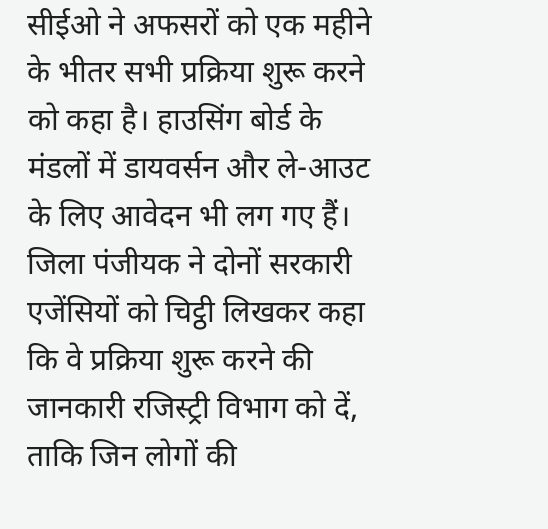सीईओ ने अफसरों को एक महीने के भीतर सभी प्रक्रिया शुरू करने को कहा है। हाउसिंग बोर्ड के मंडलों में डायवर्सन और ले-आउट के लिए आवेदन भी लग गए हैं। जिला पंजीयक ने दोनों सरकारी एजेंसियों को चिट्ठी लिखकर कहा कि वे प्रक्रिया शुरू करने की जानकारी रजिस्ट्री विभाग को दें, ताकि जिन लोगों की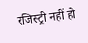रजिस्ट्री नहीं हो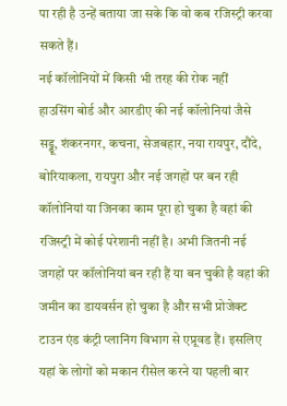पा रही है उन्हें बताया जा सके कि वो कब रजिस्ट्री करवा सकते हैं।
नई कॉलोनियों में किसी भी तरह की रोक नहीं
हाउसिंग बोर्ड और आरडीए की नई कॉलोनियां जैसे सड्डू, शंकरनगर, कचना, सेजबहार, नया रायपुर, दौंदे, बोरियाकला, रायपुरा और नई जगहों पर बन रही कॉलोनियां या जिनका काम पूरा हो चुका है वहां की रजिस्ट्री में कोई परेशानी नहीं है। अभी जितनी नई जगहों पर कॉलोनियां बन रही हैं या बन चुकी है वहां की जमीन का डायवर्सन हो चुका है और सभी प्रोजेक्ट टाउन एंड कंट्री प्लानिंग विभाग से एप्रूवड हैं। इसलिए यहां के लोगों को मकान रीसेल करने या पहली बार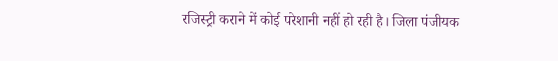रजिस्ट्री कराने में कोई परेशानी नहीं हो रही है। जिला पंजीयक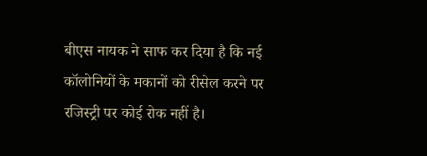बीएस नायक ने साफ कर दिया है कि नई कॉलोनियों के मकानों को रीसेल करने पर रजिस्ट्री पर कोई रोक नहीं है।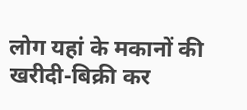लोग यहां के मकानों की खरीदी-बिक्री कर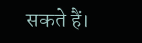सकते हैं।